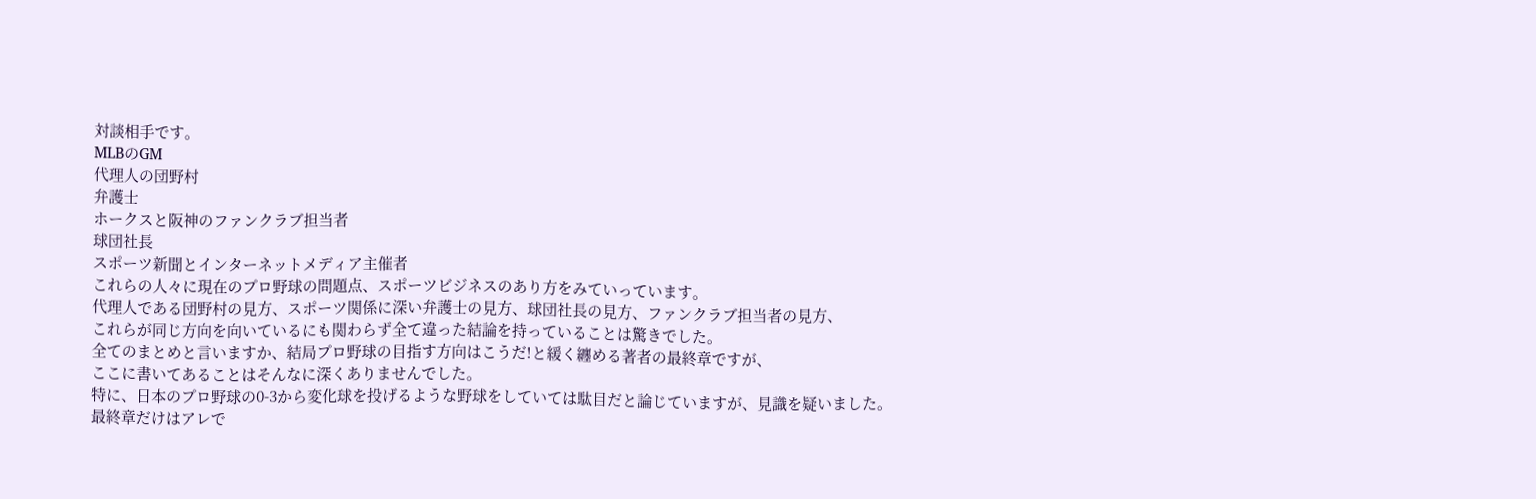対談相手です。
MLBのGM
代理人の団野村
弁護士
ホークスと阪神のファンクラブ担当者
球団社長
スポーツ新聞とインターネットメディア主催者
これらの人々に現在のプロ野球の問題点、スポーツビジネスのあり方をみていっています。
代理人である団野村の見方、スポーツ関係に深い弁護士の見方、球団社長の見方、ファンクラブ担当者の見方、
これらが同じ方向を向いているにも関わらず全て違った結論を持っていることは驚きでした。
全てのまとめと言いますか、結局プロ野球の目指す方向はこうだ!と緩く纏める著者の最終章ですが、
ここに書いてあることはそんなに深くありませんでした。
特に、日本のプロ野球の0-3から変化球を投げるような野球をしていては駄目だと論じていますが、見識を疑いました。
最終章だけはアレで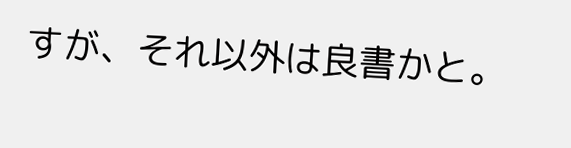すが、それ以外は良書かと。